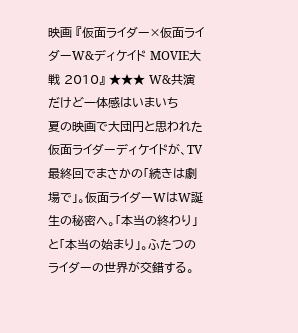映画 『仮面ライダー×仮面ライダーW&ディケイド MOVIE大戦 2010』 ★★★ W&共演だけど一体感はいまいち
夏の映画で大団円と思われた仮面ライダーディケイドが、TV最終回でまさかの「続きは劇場で」。仮面ライダーWはW誕生の秘密へ。「本当の終わり」と「本当の始まり」。ふたつのライダーの世界が交錯する。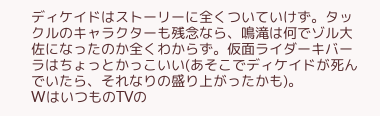ディケイドはストーリーに全くついていけず。タックルのキャラクターも残念なら、鳴滝は何でゾル大佐になったのか全くわからず。仮面ライダーキバーラはちょっとかっこいい(あそこでディケイドが死んでいたら、それなりの盛り上がったかも)。
WはいつものTVの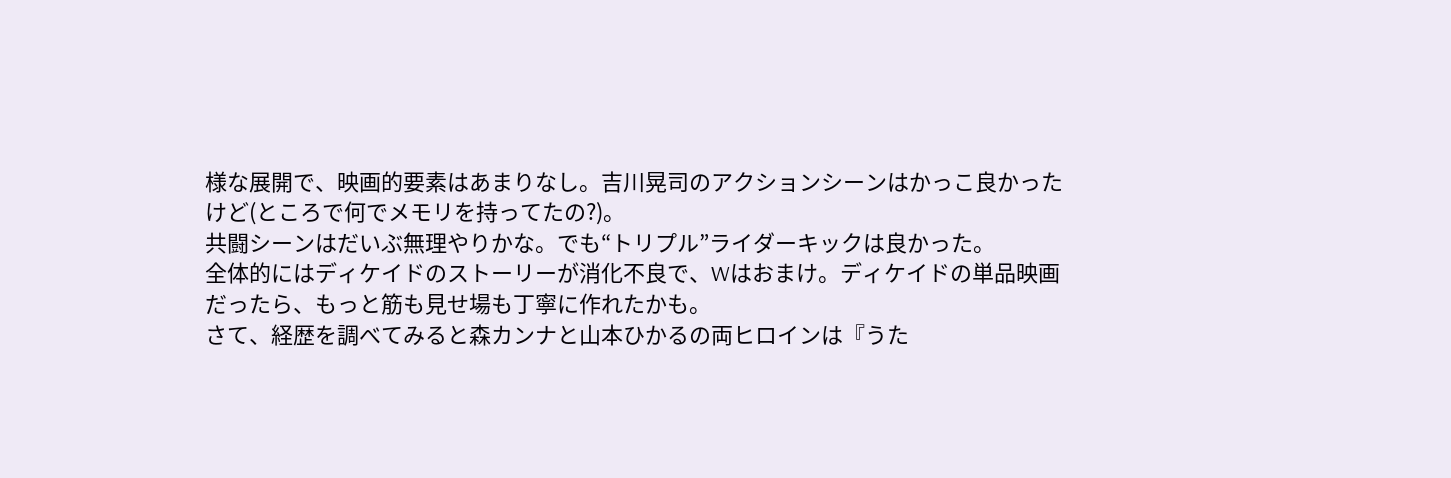様な展開で、映画的要素はあまりなし。吉川晃司のアクションシーンはかっこ良かったけど(ところで何でメモリを持ってたの?)。
共闘シーンはだいぶ無理やりかな。でも“トリプル”ライダーキックは良かった。
全体的にはディケイドのストーリーが消化不良で、Wはおまけ。ディケイドの単品映画だったら、もっと筋も見せ場も丁寧に作れたかも。
さて、経歴を調べてみると森カンナと山本ひかるの両ヒロインは『うた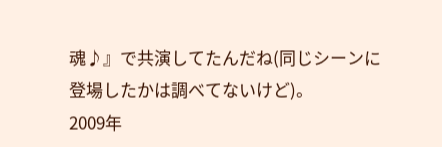魂♪』で共演してたんだね(同じシーンに登場したかは調べてないけど)。
2009年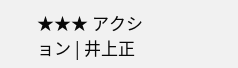★★★ アクション | 井上正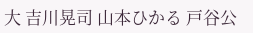大 吉川晃司 山本ひかる 戸谷公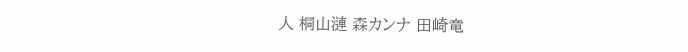人 桐山漣 森カンナ 田崎竜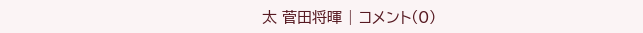太 菅田将暉 | コメント(0)